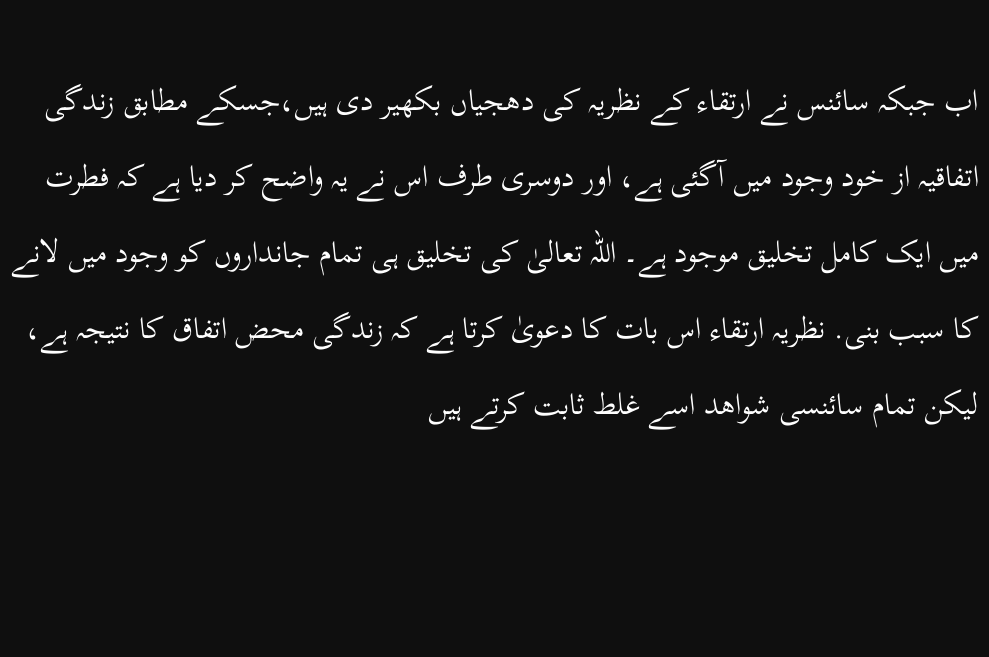اب جبکہ سائنس نے ارتقاء کے نظریہ کی دھجیاں بکھیر دی ہیں،جسکے مطابق زندگی اتفاقیہ از خود وجود میں آگئی ہے، اور دوسری طرف اس نے یہ واضح کر دیا ہے کہ فطرت میں ایک کامل تخلیق موجود ہے۔ اللہ تعالیٰ کی تخلیق ہی تمام جانداروں کو وجود میں لانے کا سبب بنی. نظریہ ارتقاء اس بات کا دعویٰ کرتا ہے کہ زندگی محض اتفاق کا نتیجہ ہے، لیکن تمام سائنسی شواھد اسے غلط ثابت کرتے ہیں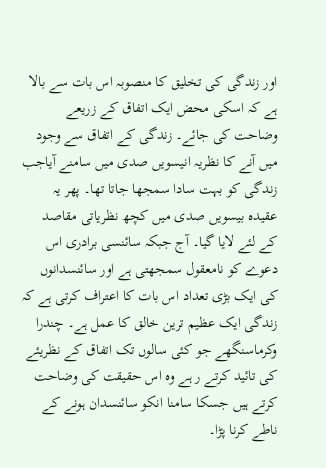اور زندگی کی تخلیق کا منصوبہ اس بات سے بالا ہے کہ اسکی محض ایک اتفاق کے زریعے وضاحت کی جائے۔ زندگی کے اتفاق سے وجود میں آنے کا نظریہ انیسویں صدی میں سامنے آیاجب زندگی کو بہت سادا سمجھا جاتا تھا۔ پھر یہ عقیدہ بیسویں صدی میں کچھ نظریاتی مقاصد کے لئے لایا گیا۔ آج جبکہ سائنسی برادری اس دعوے کو نامعقول سمجھتی ہے اور سائنسدانوں کی ایک بڑی تعداد اس بات کا اعتراف کرتی ہے کہ زندگی ایک عظیم ترین خالق کا عمل ہے۔ چندرا وکرماسنگھے جو کئی سالوں تک اتفاق کے نظریئے کی تائید کرتے ر ہے وہ اس حقیقت کی وضاحت کرتے ہیں جسکا سامنا انکو سائنسدان ہونے کے ناطے کرنا پڑا۔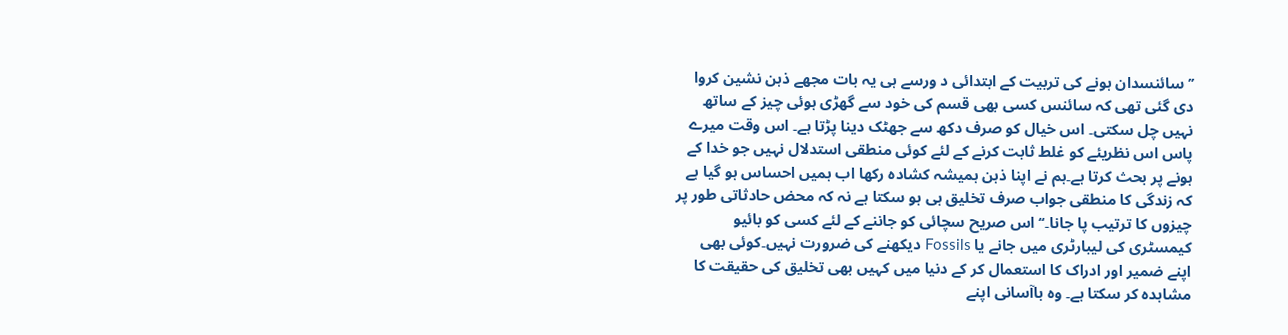’’سائنسدان ہونے کی تربیت کے ابتدائی د ورسے ہی یہ بات مجھے ذہن نشین کروا دی گئی تھی کہ سائنس کسی بھی قسم کی خود سے گھڑی ہوئی چیز کے ساتھ نہیں چل سکتی۔ اس خیال کو صرف دکھ سے جھٹک دینا پڑتا ہے۔ اس وقت میرے پاس اس نظریئے کو غلط ثابت کرنے کے لئے کوئی منطقی استدلال نہیں جو خدا کے ہونے پر بحث کرتا ہے۔ہم نے اپنا ذہن ہمیشہ کشادہ رکھا اب ہمیں احساس ہو گیا ہے کہ زندگی کا منطقی جواب صرف تخلیق ہی ہو سکتا ہے نہ کہ محض حادثاتی طور پر چیزوں کا ترتیب پا جانا۔‘‘ اس صریح سچائی کو جاننے کے لئے کسی کو بائیو کیمسٹری کی لیبارٹری میں جانے یا Fossils دیکھنے کی ضرورت نہیں۔کوئی بھی اپنے ضمیر اور ادراک کا استعمال کر کے دنیا میں کہیں بھی تخلیق کی حقیقت کا مشاہدہ کر سکتا ہے۔ وہ باآسانی اپنے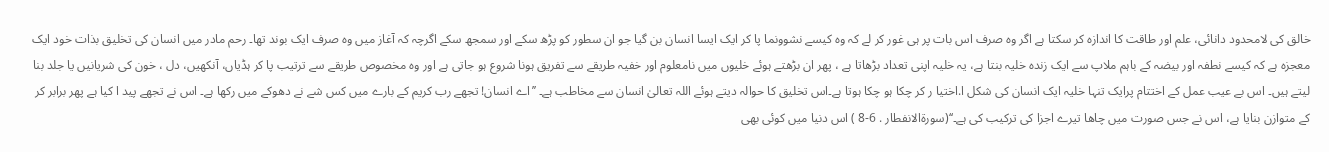خالق کی لامحدود دانائی، علم اور طاقت کا اندازہ کر سکتا ہے اگر وہ صرف اس بات پر ہی غور کر لے کہ وہ کیسے نشوونما پا کر ایک ایسا انسان بن گیا جو ان سطور کو پڑھ سکے اور سمجھ سکے اگرچہ کہ آغاز میں وہ صرف ایک بوند تھا۔ رحم مادر میں انسان کی تخلیق بذات خود ایک معجزہ ہے کہ کیسے نطفہ اور بیضہ کے باہم ملاپ سے ایک زندہ خلیہ بنتا ہے، یہ خلیہ اپنی تعداد بڑھاتا ہے ، پھر ان بڑھتے ہوئے خلیوں میں نامعلوم اور خفیہ طریقے سے تفریق ہونا شروع ہو جاتی ہے اور وہ مخصوص طریقے سے ترتیب پا کر ہڈیاں، آنکھیں، دل ، خون کی شریانیں یا جلد بنا لیتے ہیں۔ اس بے عیب عمل کے اختتام پرایک تنہا خلیہ ایک انسان کی شکل ا.اختیا ر کر چکا ہو چکا ہوتا ہے۔اس تخلیق کا حوالہ دیتے ہوئے اللہ تعالیٰ انسان سے مخاطب ہے۔ ’’اے انسان! تجھے رب کریم کے بارے میں کس شے نے دھوکے میں رکھا ہے۔ اس نے تجھے پید ا کیا ہے پھر برابر کر کے متوازن بنایا ہے، اس نے جس صورت میں چاھا تیرے اجزا کی ترکیب کی ہے۔‘‘(سورۃالانفطار . 6-8 ) اس دنیا میں کوئی بھی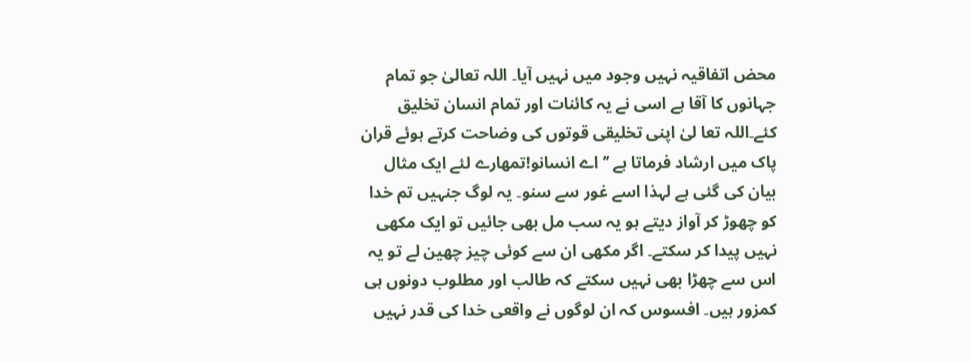محض اتفاقیہ نہیں وجود میں نہیں آیا۔ اللہ تعالیٰ جو تمام جہانوں کا آقا ہے اسی نے یہ کائنات اور تمام انسان تخلیق کئے۔اللہ تعا لیٰ اپنی تخلیقی قوتوں کی وضاحت کرتے ہوئے قران پاک میں ارشاد فرماتا ہے ’’اے انسانو!تمھارے لئے ایک مثال بیان کی گئی ہے لہذا اسے غور سے سنو۔ یہ لوگ جنہیں تم خدا کو چھوڑ کر آواز دیتے ہو یہ سب مل بھی جائیں تو ایک مکھی نہیں پیدا کر سکتے۔ اگر مکھی ان سے کوئی چیز چھین لے تو یہ اس سے چھڑا بھی نہیں سکتے کہ طالب اور مطلوب دونوں ہی کمزور ہیں۔ افسوس کہ ان لوگوں نے واقعی خدا کی قدر نہیں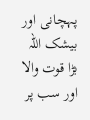پہچانی اور بیشک اللہ بڑا قوت والا اور سب پر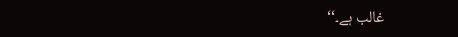غالب ہے۔‘‘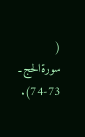( سورۃالحج۔ 73-74).